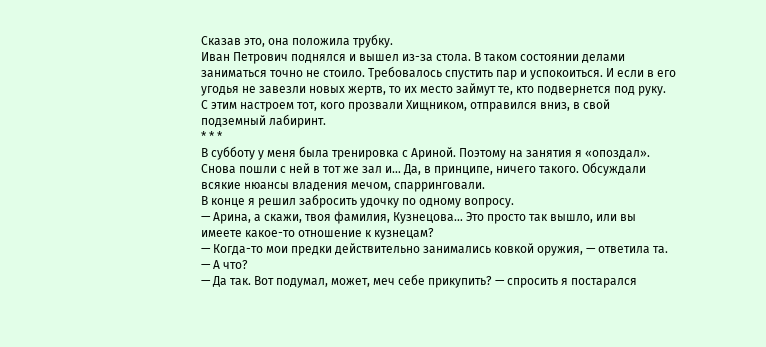Сказав это, она положила трубку.
Иван Петрович поднялся и вышел из-за стола. В таком состоянии делами заниматься точно не стоило. Требовалось спустить пар и успокоиться. И если в его угодья не завезли новых жертв, то их место займут те, кто подвернется под руку.
С этим настроем тот, кого прозвали Хищником, отправился вниз, в свой подземный лабиринт.
* * *
В субботу у меня была тренировка с Ариной. Поэтому на занятия я «опоздал». Снова пошли с ней в тот же зал и… Да, в принципе, ничего такого. Обсуждали всякие нюансы владения мечом, спарринговали.
В конце я решил забросить удочку по одному вопросу.
— Арина, а скажи, твоя фамилия, Кузнецова… Это просто так вышло, или вы имеете какое-то отношение к кузнецам?
— Когда-то мои предки действительно занимались ковкой оружия, — ответила та. — А что?
— Да так. Вот подумал, может, меч себе прикупить? — спросить я постарался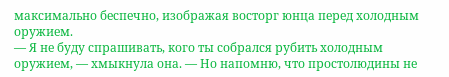максимально беспечно, изображая восторг юнца перед холодным оружием.
— Я не буду спрашивать, кого ты собрался рубить холодным оружием, — хмыкнула она. — Но напомню, что простолюдины не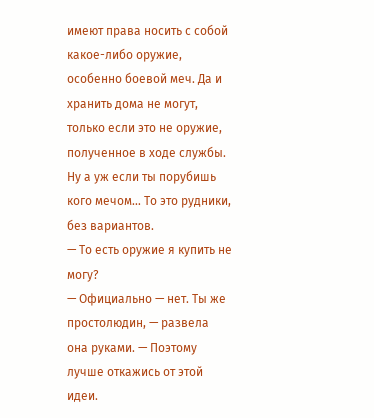имеют права носить с собой какое-либо оружие, особенно боевой меч. Да и хранить дома не могут, только если это не оружие, полученное в ходе службы. Ну а уж если ты порубишь кого мечом… То это рудники, без вариантов.
— То есть оружие я купить не могу?
— Официально — нет. Ты же простолюдин, — развела она руками. — Поэтому лучше откажись от этой идеи.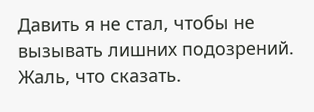Давить я не стал, чтобы не вызывать лишних подозрений.
Жаль, что сказать.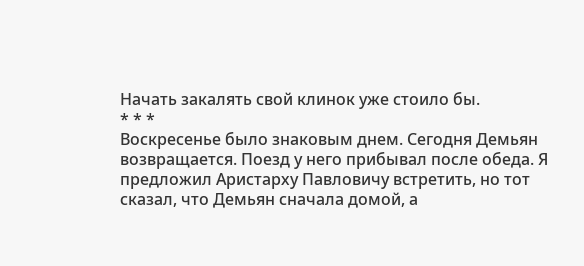Начать закалять свой клинок уже стоило бы.
* * *
Воскресенье было знаковым днем. Сегодня Демьян возвращается. Поезд у него прибывал после обеда. Я предложил Аристарху Павловичу встретить, но тот сказал, что Демьян сначала домой, а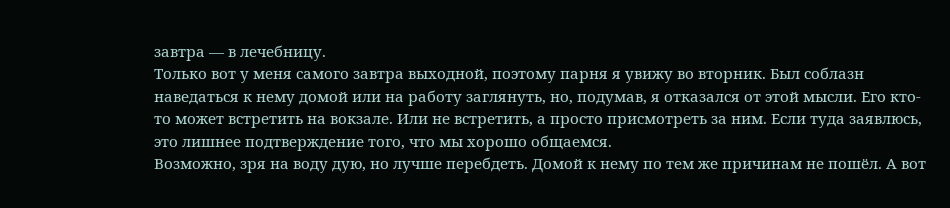завтра — в лечебницу.
Только вот у меня самого завтра выходной, поэтому парня я увижу во вторник. Был соблазн наведаться к нему домой или на работу заглянуть, но, подумав, я отказался от этой мысли. Его кто-то может встретить на вокзале. Или не встретить, а просто присмотреть за ним. Если туда заявлюсь, это лишнее подтверждение того, что мы хорошо общаемся.
Возможно, зря на воду дую, но лучше перебдеть. Домой к нему по тем же причинам не пошёл. А вот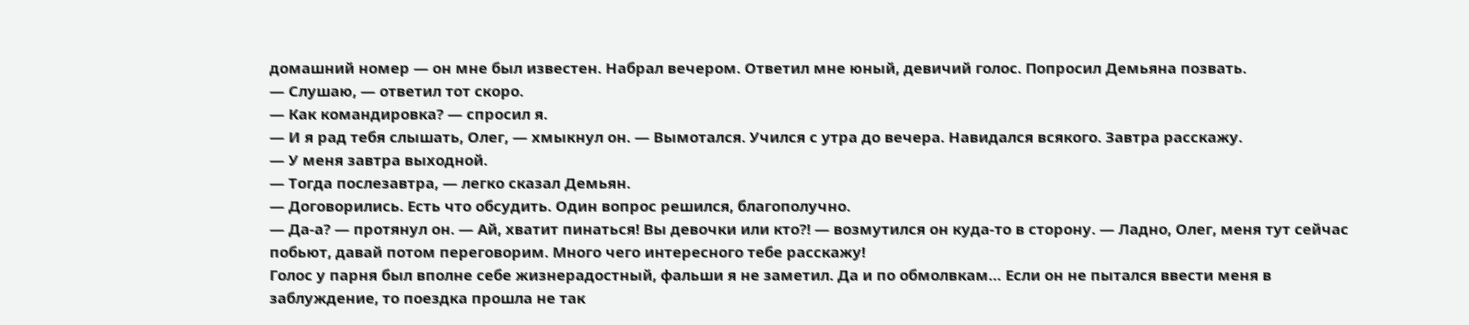домашний номер — он мне был известен. Набрал вечером. Ответил мне юный, девичий голос. Попросил Демьяна позвать.
— Слушаю, — ответил тот скоро.
— Как командировка? — спросил я.
— И я рад тебя слышать, Олег, — хмыкнул он. — Вымотался. Учился с утра до вечера. Навидался всякого. Завтра расскажу.
— У меня завтра выходной.
— Тогда послезавтра, — легко сказал Демьян.
— Договорились. Есть что обсудить. Один вопрос решился, благополучно.
— Да-а? — протянул он. — Ай, хватит пинаться! Вы девочки или кто⁈ — возмутился он куда-то в сторону. — Ладно, Олег, меня тут сейчас побьют, давай потом переговорим. Много чего интересного тебе расскажу!
Голос у парня был вполне себе жизнерадостный, фальши я не заметил. Да и по обмолвкам… Если он не пытался ввести меня в заблуждение, то поездка прошла не так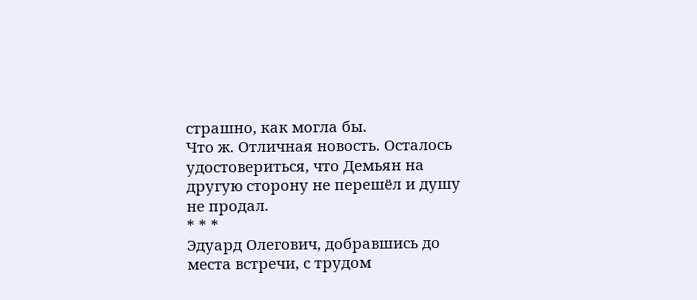страшно, как могла бы.
Что ж. Отличная новость. Осталось удостовериться, что Демьян на другую сторону не перешёл и душу не продал.
* * *
Эдуард Олегович, добравшись до места встречи, с трудом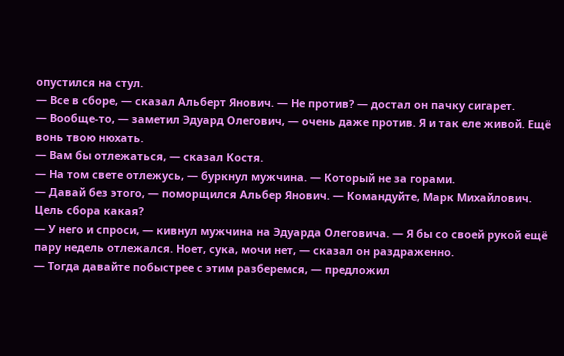опустился на стул.
— Все в сборе, — сказал Альберт Янович. — Не против? — достал он пачку сигарет.
— Вообще-то, — заметил Эдуард Олегович, — очень даже против. Я и так еле живой. Ещё вонь твою нюхать.
— Вам бы отлежаться, — сказал Костя.
— На том свете отлежусь, — буркнул мужчина. — Который не за горами.
— Давай без этого, — поморщился Альбер Янович. — Командуйте, Марк Михайлович. Цель сбора какая?
— У него и спроси, — кивнул мужчина на Эдуарда Олеговича. — Я бы со своей рукой ещё пару недель отлежался. Ноет, сука, мочи нет, — сказал он раздраженно.
— Тогда давайте побыстрее с этим разберемся, — предложил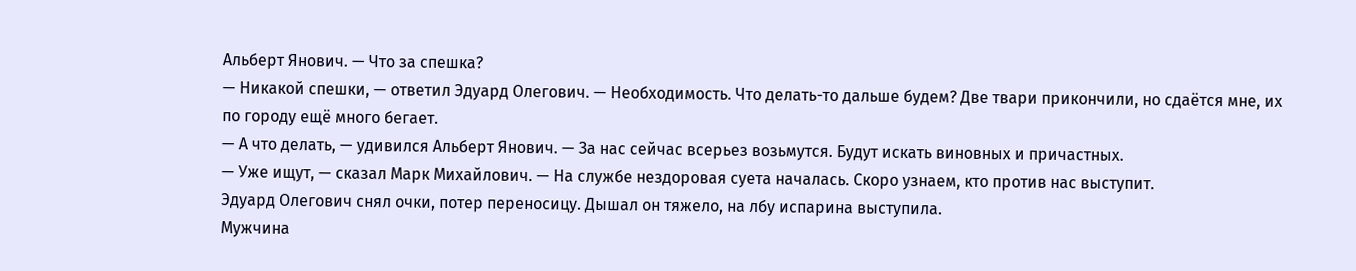Альберт Янович. — Что за спешка?
— Никакой спешки, — ответил Эдуард Олегович. — Необходимость. Что делать-то дальше будем? Две твари прикончили, но сдаётся мне, их по городу ещё много бегает.
— А что делать, — удивился Альберт Янович. — За нас сейчас всерьез возьмутся. Будут искать виновных и причастных.
— Уже ищут, — сказал Марк Михайлович. — На службе нездоровая суета началась. Скоро узнаем, кто против нас выступит.
Эдуард Олегович снял очки, потер переносицу. Дышал он тяжело, на лбу испарина выступила.
Мужчина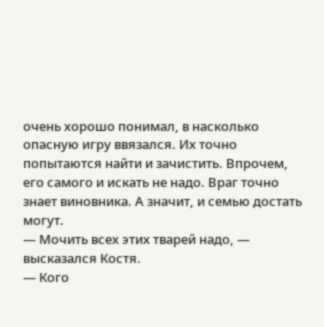очень хорошо понимал, в насколько опасную игру ввязался. Их точно попытаются найти и зачистить. Впрочем, его самого и искать не надо. Враг точно знает виновника. А значит, и семью достать могут.
— Мочить всех этих тварей надо, — высказался Костя.
— Кого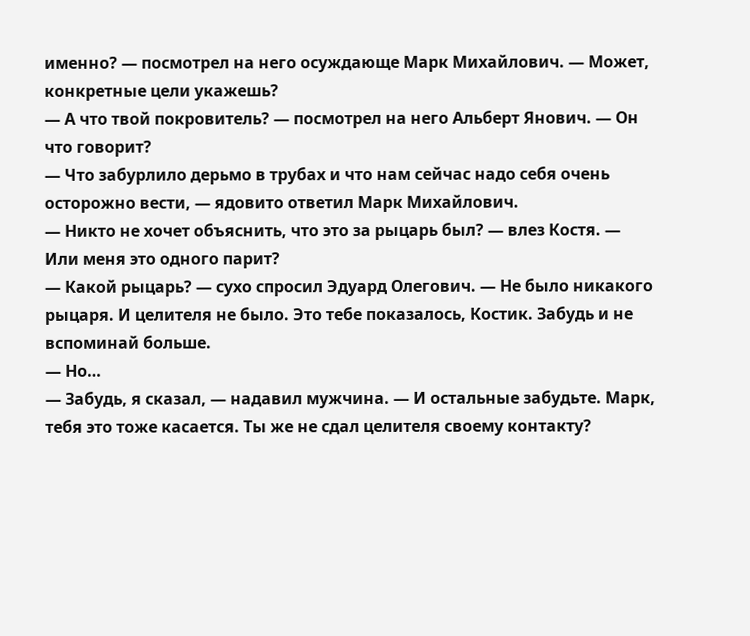именно? — посмотрел на него осуждающе Марк Михайлович. — Может, конкретные цели укажешь?
— А что твой покровитель? — посмотрел на него Альберт Янович. — Он что говорит?
— Что забурлило дерьмо в трубах и что нам сейчас надо себя очень осторожно вести, — ядовито ответил Марк Михайлович.
— Никто не хочет объяснить, что это за рыцарь был? — влез Костя. — Или меня это одного парит?
— Какой рыцарь? — сухо спросил Эдуард Олегович. — Не было никакого рыцаря. И целителя не было. Это тебе показалось, Костик. Забудь и не вспоминай больше.
— Но…
— Забудь, я сказал, — надавил мужчина. — И остальные забудьте. Марк, тебя это тоже касается. Ты же не сдал целителя своему контакту?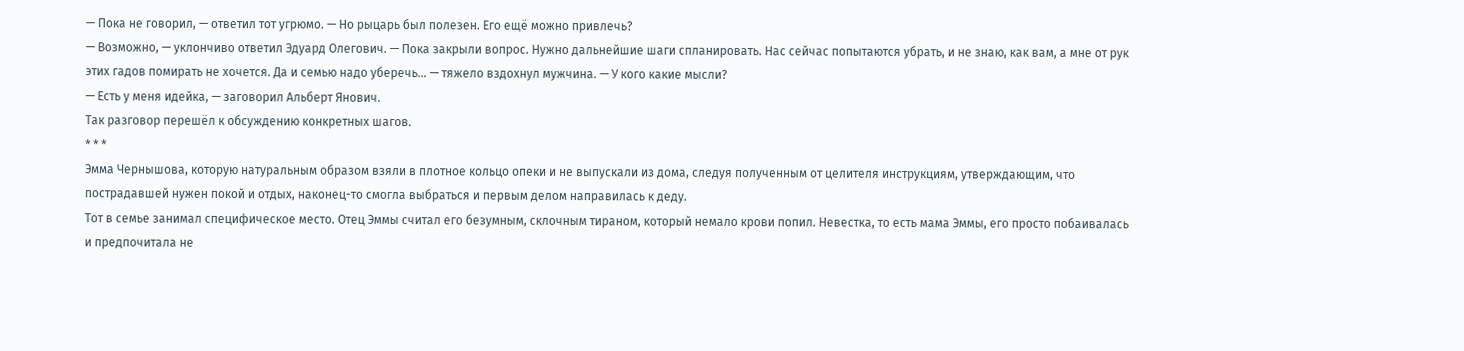— Пока не говорил, — ответил тот угрюмо. — Но рыцарь был полезен. Его ещё можно привлечь?
— Возможно, — уклончиво ответил Эдуард Олегович. — Пока закрыли вопрос. Нужно дальнейшие шаги спланировать. Нас сейчас попытаются убрать, и не знаю, как вам, а мне от рук этих гадов помирать не хочется. Да и семью надо уберечь… — тяжело вздохнул мужчина. — У кого какие мысли?
— Есть у меня идейка, — заговорил Альберт Янович.
Так разговор перешёл к обсуждению конкретных шагов.
* * *
Эмма Чернышова, которую натуральным образом взяли в плотное кольцо опеки и не выпускали из дома, следуя полученным от целителя инструкциям, утверждающим, что пострадавшей нужен покой и отдых, наконец-то смогла выбраться и первым делом направилась к деду.
Тот в семье занимал специфическое место. Отец Эммы считал его безумным, склочным тираном, который немало крови попил. Невестка, то есть мама Эммы, его просто побаивалась и предпочитала не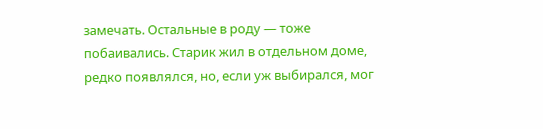замечать. Остальные в роду — тоже побаивались. Старик жил в отдельном доме, редко появлялся, но, если уж выбирался, мог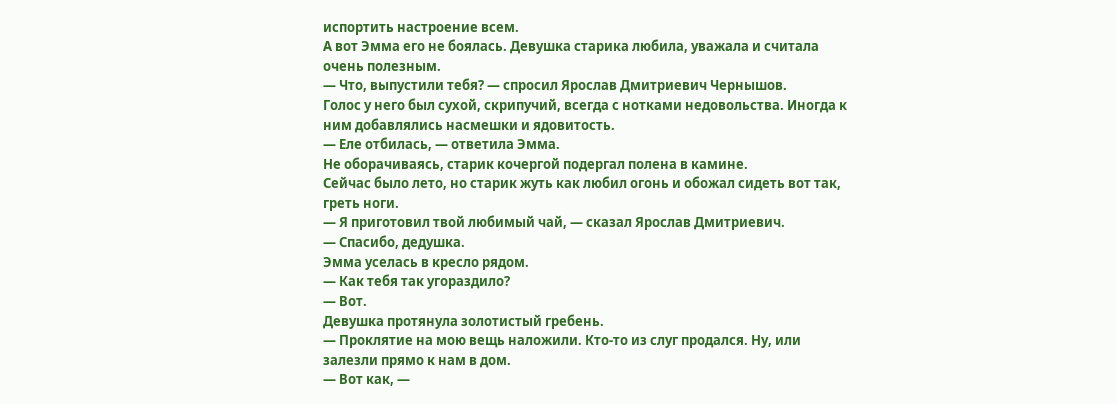испортить настроение всем.
А вот Эмма его не боялась. Девушка старика любила, уважала и считала очень полезным.
— Что, выпустили тебя? — спросил Ярослав Дмитриевич Чернышов.
Голос у него был сухой, скрипучий, всегда с нотками недовольства. Иногда к ним добавлялись насмешки и ядовитость.
— Еле отбилась, — ответила Эмма.
Не оборачиваясь, старик кочергой подергал полена в камине.
Сейчас было лето, но старик жуть как любил огонь и обожал сидеть вот так, греть ноги.
— Я приготовил твой любимый чай, — сказал Ярослав Дмитриевич.
— Спасибо, дедушка.
Эмма уселась в кресло рядом.
— Как тебя так угораздило?
— Вот.
Девушка протянула золотистый гребень.
— Проклятие на мою вещь наложили. Кто-то из слуг продался. Ну, или залезли прямо к нам в дом.
— Вот как, —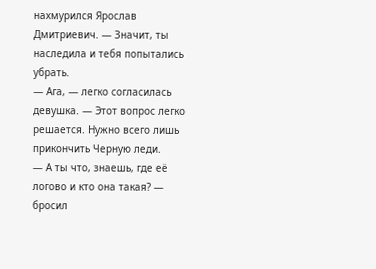нахмурился Ярослав Дмитриевич. — Значит, ты наследила и тебя попытались убрать.
— Ага, — легко согласилась девушка. — Этот вопрос легко решается. Нужно всего лишь прикончить Черную леди.
— А ты что, знаешь, где её логово и кто она такая? — бросил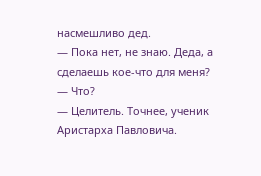насмешливо дед.
— Пока нет, не знаю. Деда, а сделаешь кое-что для меня?
— Что?
— Целитель. Точнее, ученик Аристарха Павловича.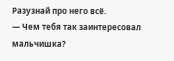Разузнай про него всё.
— Чем тебя так заинтересовал мальчишка?